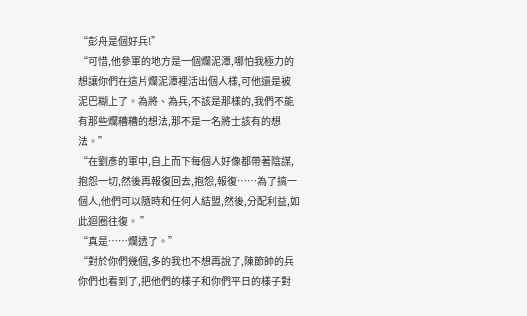“彭舟是個好兵!”
“可惜,他參軍的地方是一個爛泥潭,哪怕我極力的想讓你們在這片爛泥潭裡活出個人樣,可他還是被泥巴糊上了。為將、為兵,不該是那樣的,我們不能有那些爛糟糟的想法,那不是一名將士該有的想法。”
“在劉彥的軍中,自上而下每個人好像都帶著陰謀,抱怨一切,然後再報復回去,抱怨,報復……為了搞一個人,他們可以隨時和任何人結盟,然後,分配利益,如此迴圈往復。 ”
“真是……爛透了。”
“對於你們幾個,多的我也不想再說了,陳節帥的兵你們也看到了,把他們的樣子和你們平日的樣子對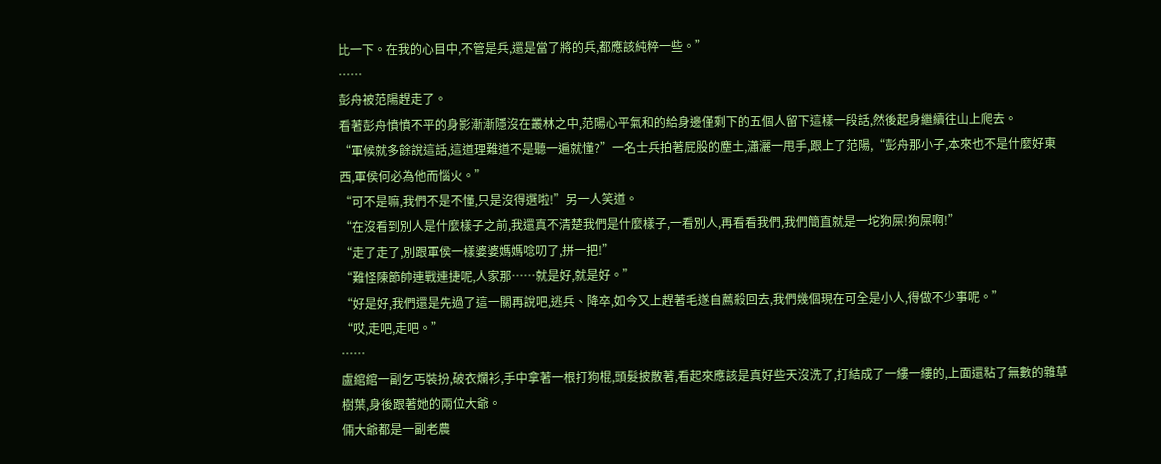比一下。在我的心目中,不管是兵,還是當了將的兵,都應該純粹一些。”
……
彭舟被范陽趕走了。
看著彭舟憤憤不平的身影漸漸隱沒在叢林之中,范陽心平氣和的給身邊僅剩下的五個人留下這樣一段話,然後起身繼續往山上爬去。
“軍候就多餘說這話,這道理難道不是聽一遍就懂?”一名士兵拍著屁股的塵土,瀟灑一甩手,跟上了范陽,“彭舟那小子,本來也不是什麼好東西,軍侯何必為他而惱火。”
“可不是嘛,我們不是不懂,只是沒得選啦!”另一人笑道。
“在沒看到別人是什麼樣子之前,我還真不清楚我們是什麼樣子,一看別人,再看看我們,我們簡直就是一坨狗屎!狗屎啊!”
“走了走了,別跟軍侯一樣婆婆媽媽唸叨了,拼一把!”
“難怪陳節帥連戰連捷呢,人家那……就是好,就是好。”
“好是好,我們還是先過了這一關再說吧,逃兵、降卒,如今又上趕著毛遂自薦殺回去,我們幾個現在可全是小人,得做不少事呢。”
“哎,走吧,走吧。”
……
盧綰綰一副乞丐裝扮,破衣爛衫,手中拿著一根打狗棍,頭髮披散著,看起來應該是真好些天沒洗了,打結成了一縷一縷的,上面還粘了無數的雜草樹葉,身後跟著她的兩位大爺。
倆大爺都是一副老農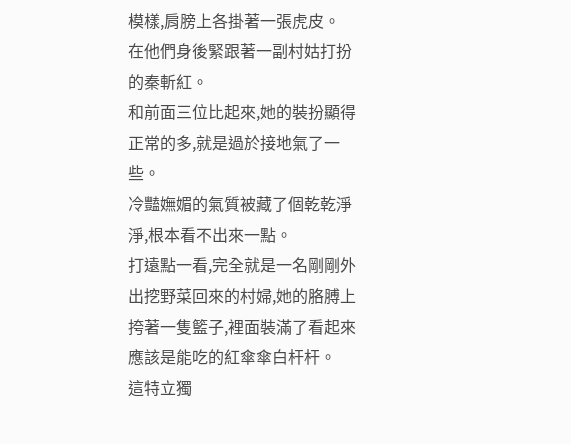模樣,肩膀上各掛著一張虎皮。
在他們身後緊跟著一副村姑打扮的秦斬紅。
和前面三位比起來,她的裝扮顯得正常的多,就是過於接地氣了一些。
冷豔嫵媚的氣質被藏了個乾乾淨淨,根本看不出來一點。
打遠點一看,完全就是一名剛剛外出挖野菜回來的村婦,她的胳膊上挎著一隻籃子,裡面裝滿了看起來應該是能吃的紅傘傘白杆杆。
這特立獨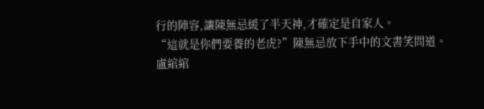行的陣容,讓陳無忌緩了半天神,才確定是自家人。
“這就是你們要養的老虎?”陳無忌放下手中的文書笑問道。
盧綰綰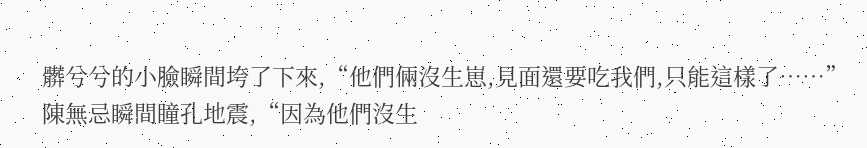髒兮兮的小臉瞬間垮了下來,“他們倆沒生崽,見面還要吃我們,只能這樣了……”
陳無忌瞬間瞳孔地震,“因為他們沒生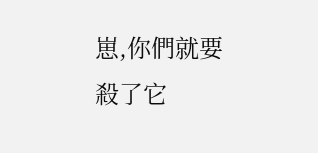崽,你們就要殺了它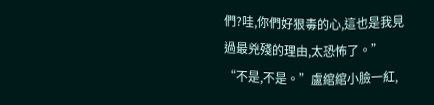們?哇,你們好狠毒的心,這也是我見過最兇殘的理由,太恐怖了。”
“不是,不是。”盧綰綰小臉一紅,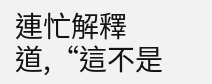連忙解釋道,“這不是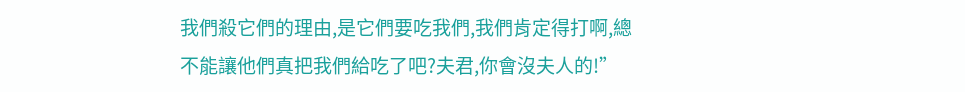我們殺它們的理由,是它們要吃我們,我們肯定得打啊,總不能讓他們真把我們給吃了吧?夫君,你會沒夫人的!”